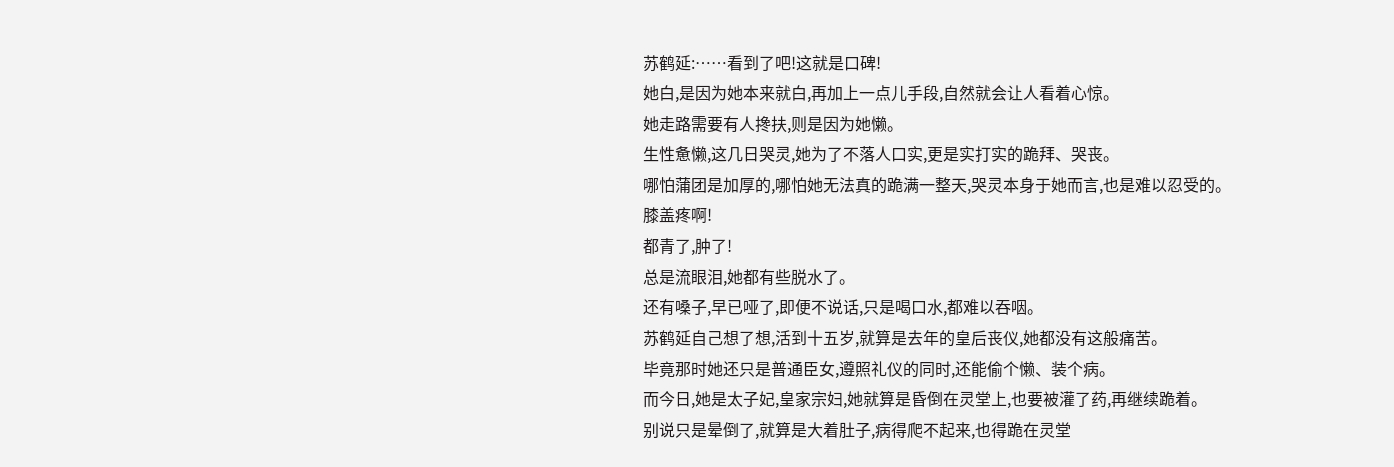苏鹤延:……看到了吧!这就是口碑!
她白,是因为她本来就白,再加上一点儿手段,自然就会让人看着心惊。
她走路需要有人搀扶,则是因为她懒。
生性惫懒,这几日哭灵,她为了不落人口实,更是实打实的跪拜、哭丧。
哪怕蒲团是加厚的,哪怕她无法真的跪满一整天,哭灵本身于她而言,也是难以忍受的。
膝盖疼啊!
都青了,肿了!
总是流眼泪,她都有些脱水了。
还有嗓子,早已哑了,即便不说话,只是喝口水,都难以吞咽。
苏鹤延自己想了想,活到十五岁,就算是去年的皇后丧仪,她都没有这般痛苦。
毕竟那时她还只是普通臣女,遵照礼仪的同时,还能偷个懒、装个病。
而今日,她是太子妃,皇家宗妇,她就算是昏倒在灵堂上,也要被灌了药,再继续跪着。
别说只是晕倒了,就算是大着肚子,病得爬不起来,也得跪在灵堂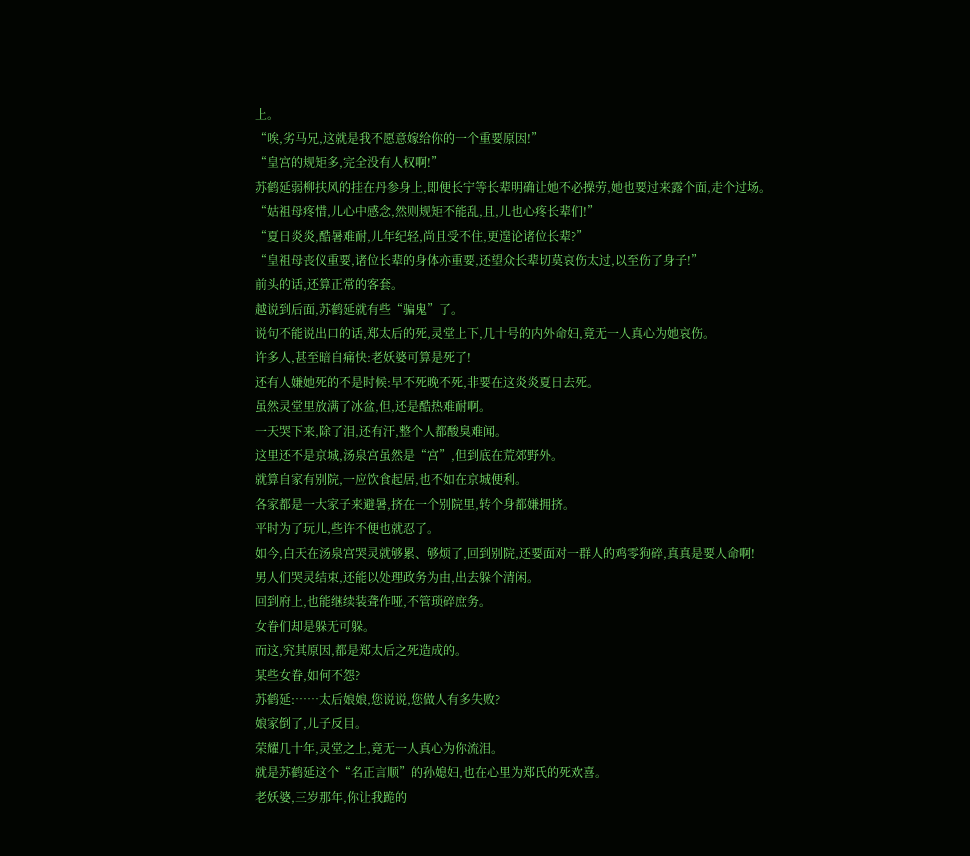上。
“唉,劣马兄,这就是我不愿意嫁给你的一个重要原因!”
“皇宫的规矩多,完全没有人权啊!”
苏鹤延弱柳扶风的挂在丹参身上,即便长宁等长辈明确让她不必操劳,她也要过来露个面,走个过场。
“姑祖母疼惜,儿心中感念,然则规矩不能乱,且,儿也心疼长辈们!”
“夏日炎炎,酷暑难耐,儿年纪轻,尚且受不住,更遑论诸位长辈?”
“皇祖母丧仪重要,诸位长辈的身体亦重要,还望众长辈切莫哀伤太过,以至伤了身子!”
前头的话,还算正常的客套。
越说到后面,苏鹤延就有些“骗鬼”了。
说句不能说出口的话,郑太后的死,灵堂上下,几十号的内外命妇,竟无一人真心为她哀伤。
许多人,甚至暗自痛快:老妖婆可算是死了!
还有人嫌她死的不是时候:早不死晚不死,非要在这炎炎夏日去死。
虽然灵堂里放满了冰盆,但,还是酷热难耐啊。
一天哭下来,除了泪,还有汗,整个人都酸臭难闻。
这里还不是京城,汤泉宫虽然是“宫”,但到底在荒郊野外。
就算自家有别院,一应饮食起居,也不如在京城便利。
各家都是一大家子来避暑,挤在一个别院里,转个身都嫌拥挤。
平时为了玩儿,些许不便也就忍了。
如今,白天在汤泉宫哭灵就够累、够烦了,回到别院,还要面对一群人的鸡零狗碎,真真是要人命啊!
男人们哭灵结束,还能以处理政务为由,出去躲个清闲。
回到府上,也能继续装聋作哑,不管琐碎庶务。
女眷们却是躲无可躲。
而这,究其原因,都是郑太后之死造成的。
某些女眷,如何不怨?
苏鹤延:……太后娘娘,您说说,您做人有多失败?
娘家倒了,儿子反目。
荣耀几十年,灵堂之上,竟无一人真心为你流泪。
就是苏鹤延这个“名正言顺”的孙媳妇,也在心里为郑氏的死欢喜。
老妖婆,三岁那年,你让我跪的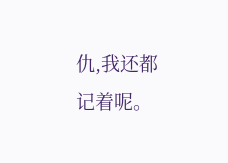仇,我还都记着呢。